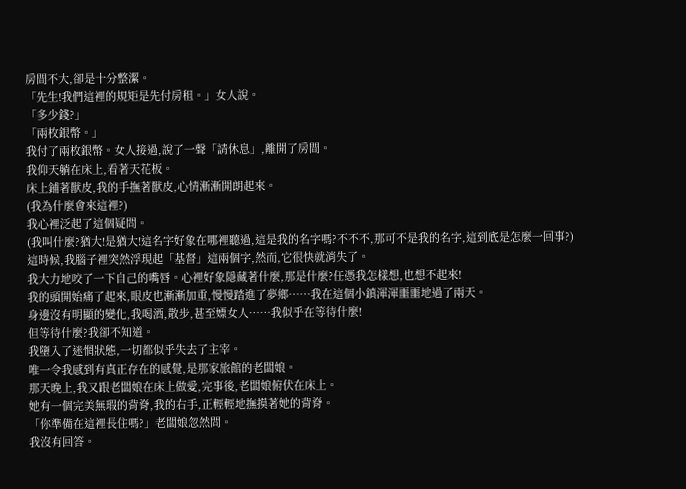房間不大,卻是十分整潔。
「先生!我們這裡的規矩是先付房租。」女人說。
「多少錢?」
「兩枚銀幣。」
我付了兩枚銀幣。女人接過,說了一聲「請休息」,離開了房間。
我仰天躺在床上,看著天花板。
床上鋪著獸皮,我的手撫著獸皮,心情漸漸開朗起來。
(我為什麼會來這裡?)
我心裡泛起了這個疑問。
(我叫什麼?猶大!是猶大!這名字好象在哪裡聽過,這是我的名字嗎?不不不,那可不是我的名字,這到底是怎麼一回事?)
這時候,我腦子裡突然浮現起「基督」這兩個字,然而,它很快就消失了。
我大力地咬了一下自己的嘴唇。心裡好象隱藏著什麼,那是什麼?任憑我怎樣想,也想不起來!
我的頭開始痛了起來,眼皮也漸漸加重,慢慢踏進了夢鄉……我在這個小鎮渾渾噩噩地過了兩天。
身邊沒有明顯的變化,我喝酒,散步,甚至嫖女人……我似乎在等待什麼!
但等待什麼?我卻不知道。
我墮入了迷惘狀態,一切都似乎失去了主宰。
唯一令我感到有真正存在的感覺,是那家旅館的老闆娘。
那天晚上,我又跟老闆娘在床上做愛,完事後,老闆娘俯伏在床上。
她有一個完美無瑕的背脊,我的右手,正輕輕地撫摸著她的背脊。
「你準備在這裡長住嗎?」老闆娘忽然問。
我沒有回答。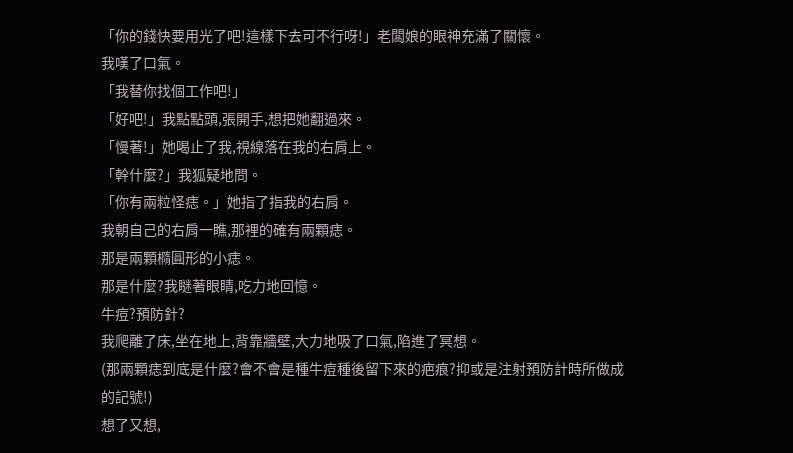「你的錢快要用光了吧!這樣下去可不行呀!」老闆娘的眼神充滿了關懷。
我嘆了口氣。
「我替你找個工作吧!」
「好吧!」我點點頭,張開手,想把她翻過來。
「慢著!」她喝止了我,視線落在我的右肩上。
「幹什麼?」我狐疑地問。
「你有兩粒怪痣。」她指了指我的右肩。
我朝自己的右肩一瞧,那裡的確有兩顆痣。
那是兩顆橢圓形的小痣。
那是什麼?我瞇著眼睛,吃力地回憶。
牛痘?預防針?
我爬離了床,坐在地上,背靠牆壁,大力地吸了口氣,陷進了冥想。
(那兩顆痣到底是什麼?會不會是種牛痘種後留下來的疤痕?抑或是注射預防計時所做成的記號!)
想了又想,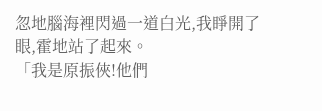忽地腦海裡閃過一道白光,我睜開了眼,霍地站了起來。
「我是原振俠!他們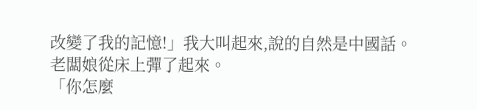改變了我的記憶!」我大叫起來,說的自然是中國話。
老闆娘從床上彈了起來。
「你怎麼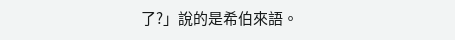了?」說的是希伯來語。